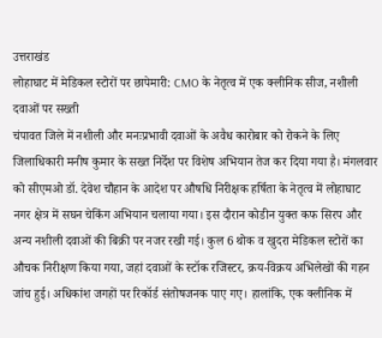उत्तराखंड
लोहाघाट में मेडिकल स्टोरों पर छापेमारी: CMO के नेतृत्व में एक क्लीनिक सीज, नशीली दवाओं पर सख्ती
चंपावत जिले में नशीली और मनःप्रभावी दवाओं के अवैध कारोबार को रोकने के लिए जिलाधिकारी मनीष कुमार के सख्त निर्देश पर विशेष अभियान तेज कर दिया गया है। मंगलवार को सीएमओ डॉ. देवेश चौहान के आदेश पर औषधि निरीक्षक हर्षिता के नेतृत्व में लोहाघाट नगर क्षेत्र में सघन चेकिंग अभियान चलाया गया। इस दौरान कोडीन युक्त कफ सिरप और अन्य नशीली दवाओं की बिक्री पर नजर रखी गई। कुल 6 थोक व खुदरा मेडिकल स्टोरों का औचक निरीक्षण किया गया, जहां दवाओं के स्टॉक रजिस्टर, क्रय-विक्रय अभिलेखों की गहन जांच हुई। अधिकांश जगहों पर रिकॉर्ड संतोषजनक पाए गए। हालांकि, एक क्लीनिक में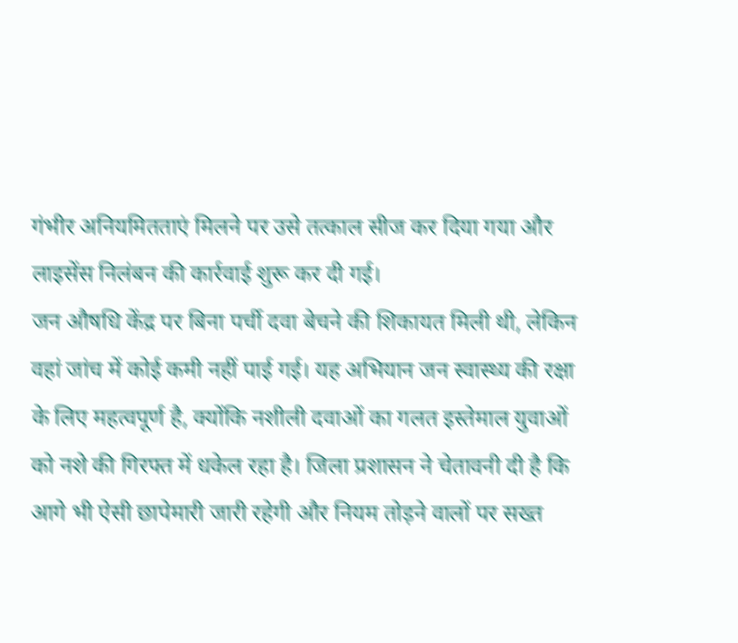गंभीर अनियमितताएं मिलने पर उसे तत्काल सीज कर दिया गया और लाइसेंस निलंबन की कार्रवाई शुरू कर दी गई।
जन औषधि केंद्र पर बिना पर्ची दवा बेचने की शिकायत मिली थी, लेकिन वहां जांच में कोई कमी नहीं पाई गई। यह अभियान जन स्वास्थ्य की रक्षा के लिए महत्वपूर्ण है, क्योंकि नशीली दवाओं का गलत इस्तेमाल युवाओं को नशे की गिरफ्त में धकेल रहा है। जिला प्रशासन ने चेतावनी दी है कि आगे भी ऐसी छापेमारी जारी रहेगी और नियम तोड़ने वालों पर सख्त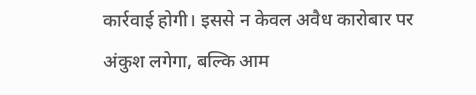कार्रवाई होगी। इससे न केवल अवैध कारोबार पर अंकुश लगेगा, बल्कि आम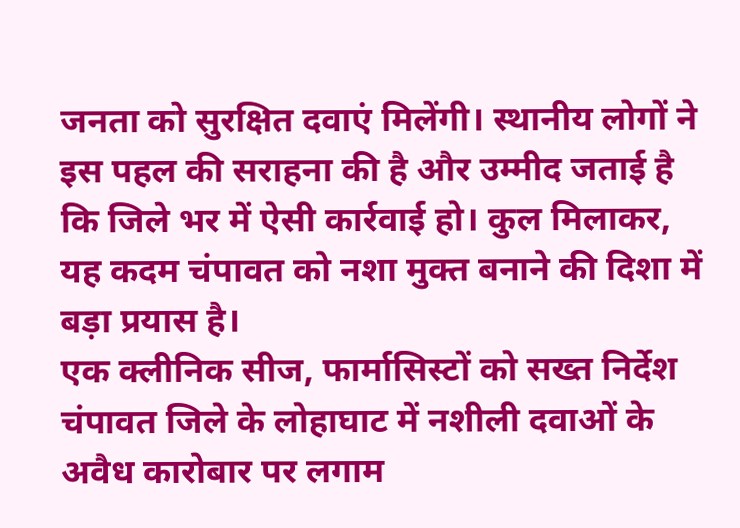जनता को सुरक्षित दवाएं मिलेंगी। स्थानीय लोगों ने इस पहल की सराहना की है और उम्मीद जताई है कि जिले भर में ऐसी कार्रवाई हो। कुल मिलाकर, यह कदम चंपावत को नशा मुक्त बनाने की दिशा में बड़ा प्रयास है।
एक क्लीनिक सीज, फार्मासिस्टों को सख्त निर्देश
चंपावत जिले के लोहाघाट में नशीली दवाओं के अवैध कारोबार पर लगाम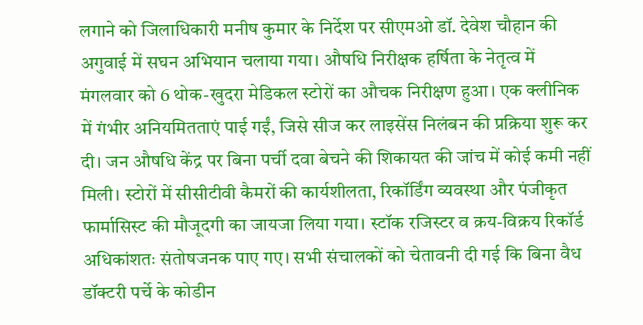लगाने को जिलाधिकारी मनीष कुमार के निर्देश पर सीएमओ डॉ. देवेश चौहान की अगुवाई में सघन अभियान चलाया गया। औषधि निरीक्षक हर्षिता के नेतृत्व में मंगलवार को 6 थोक-खुदरा मेडिकल स्टोरों का औचक निरीक्षण हुआ। एक क्लीनिक में गंभीर अनियमितताएं पाई गईं, जिसे सीज कर लाइसेंस निलंबन की प्रक्रिया शुरू कर दी। जन औषधि केंद्र पर बिना पर्ची दवा बेचने की शिकायत की जांच में कोई कमी नहीं मिली। स्टोरों में सीसीटीवी कैमरों की कार्यशीलता, रिकॉर्डिंग व्यवस्था और पंजीकृत फार्मासिस्ट की मौजूदगी का जायजा लिया गया। स्टॉक रजिस्टर व क्रय-विक्रय रिकॉर्ड अधिकांशतः संतोषजनक पाए गए। सभी संचालकों को चेतावनी दी गई कि बिना वैध डॉक्टरी पर्चे के कोडीन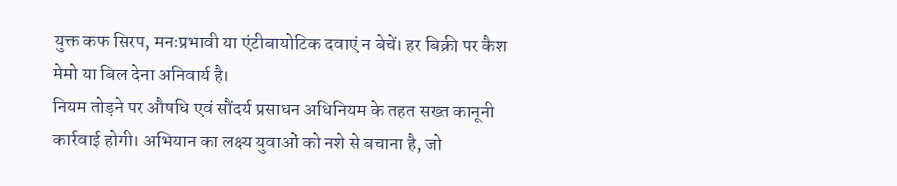युक्त कफ सिरप, मनःप्रभावी या एंटीबायोटिक दवाएं न बेचें। हर बिक्री पर कैश मेमो या बिल देना अनिवार्य है।
नियम तोड़ने पर औषधि एवं सौंदर्य प्रसाधन अधिनियम के तहत सख्त कानूनी कार्रवाई होगी। अभियान का लक्ष्य युवाओं को नशे से बचाना है, जो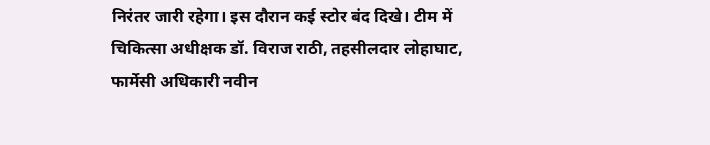निरंतर जारी रहेगा। इस दौरान कई स्टोर बंद दिखे। टीम में चिकित्सा अधीक्षक डॉ. विराज राठी, तहसीलदार लोहाघाट, फार्मेसी अधिकारी नवीन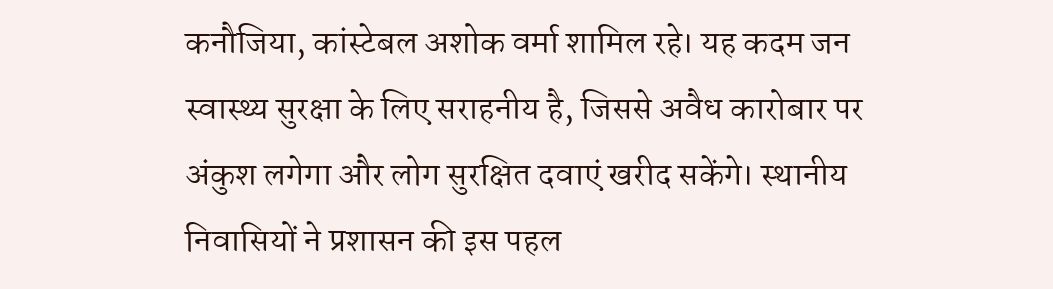कनौजिया, कांस्टेबल अशोक वर्मा शामिल रहे। यह कदम जन स्वास्थ्य सुरक्षा के लिए सराहनीय है, जिससे अवैध कारोबार पर अंकुश लगेगा और लोग सुरक्षित दवाएं खरीद सकेंगे। स्थानीय निवासियों ने प्रशासन की इस पहल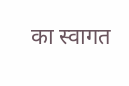का स्वागत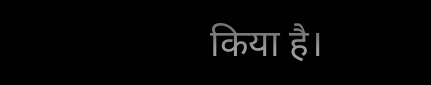किया है।